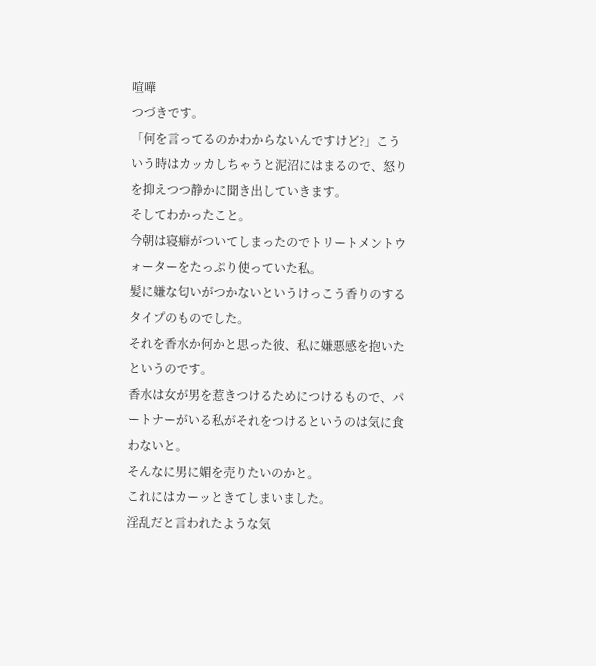喧嘩
つづきです。
「何を言ってるのかわからないんですけど?」こういう時はカッカしちゃうと泥沼にはまるので、怒りを抑えつつ静かに聞き出していきます。
そしてわかったこと。
今朝は寝癖がついてしまったのでトリートメントウォーターをたっぷり使っていた私。
髪に嫌な匂いがつかないというけっこう香りのするタイプのものでした。
それを香水か何かと思った彼、私に嫌悪感を抱いたというのです。
香水は女が男を惹きつけるためにつけるもので、パートナーがいる私がそれをつけるというのは気に食わないと。
そんなに男に媚を売りたいのかと。
これにはカーッときてしまいました。
淫乱だと言われたような気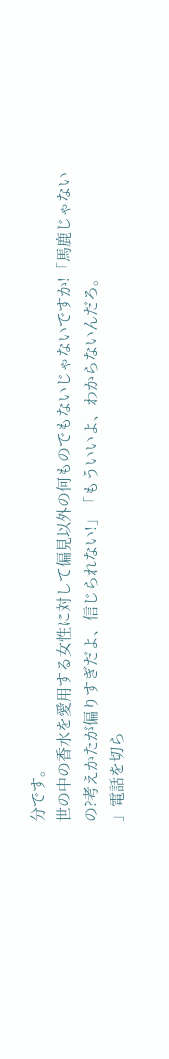分です。
世の中の香水を愛用する女性に対して偏見以外の何ものでもないじゃないですか!「馬鹿じゃないの?考えかたが偏りすぎだよ、信じられない!」「もういいよ、わからないんだろ。
」電話を切ら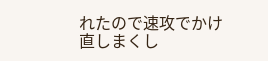れたので速攻でかけ直しまくし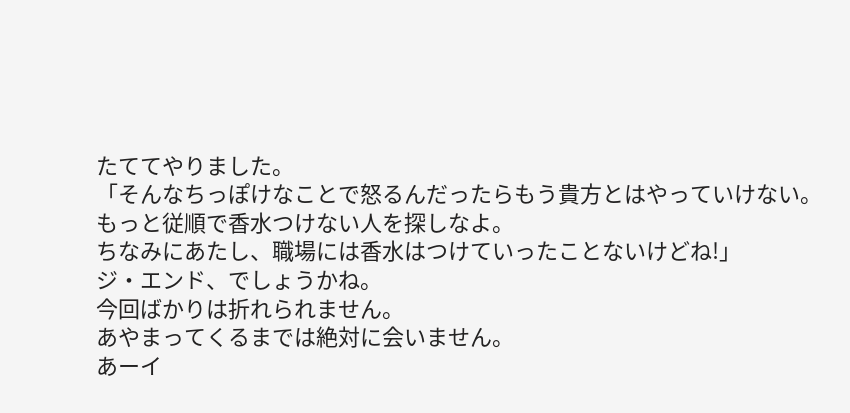たててやりました。
「そんなちっぽけなことで怒るんだったらもう貴方とはやっていけない。
もっと従順で香水つけない人を探しなよ。
ちなみにあたし、職場には香水はつけていったことないけどね!」
ジ・エンド、でしょうかね。
今回ばかりは折れられません。
あやまってくるまでは絶対に会いません。
あーイ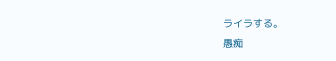ライラする。
愚痴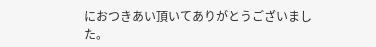におつきあい頂いてありがとうございました。